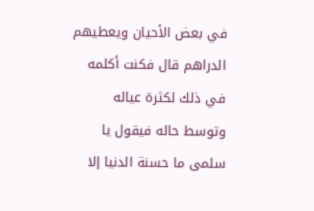في بعض الأحيان ويعطيهم الدراهم قال فكنت أكلمه في ذلك لكثرة عياله وتوسط حاله فيقول يا سلمى ما حسنة الدنيا إلا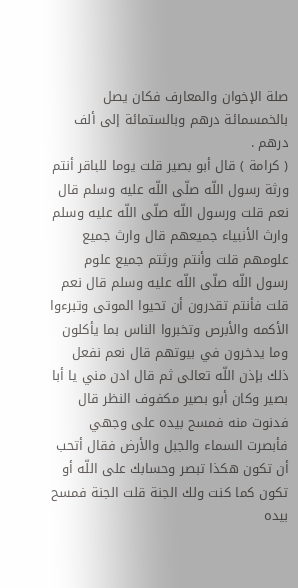صلة الإخوان والمعارف فكان يصل بالخمسمائة درهم وبالستمائة إلى ألف درهم .
( كرامة ) قال أبو بصير قلت يوما للباقر أنتم ورثة رسول اللّه صلّى اللّه عليه وسلم قال نعم قلت ورسول اللّه صلّى اللّه عليه وسلم وارث الأنبياء جميعهم قال وارث جميع علومهم قلت وأنتم ورثتم جميع علوم رسول اللّه صلّى اللّه عليه وسلم قال نعم قلت فأنتم تقدرون أن تحيوا الموتى وتبرءوا الأكمه والأبرص وتخبروا الناس بما يأكلون وما يدخرون في بيوتهم قال نعم نفعل ذلك بإذن اللّه تعالى ثم قال ادن مني يا أبا بصير وكان أبو بصير مكفوف النظر قال فدنوت منه فمسح بيده على وجهي فأبصرت السماء والجبل والأرض فقال أتحب أن تكون هكذا تبصر وحسابك على اللّه أو تكون كما كنت ولك الجنة قلت الجنة فمسح بيده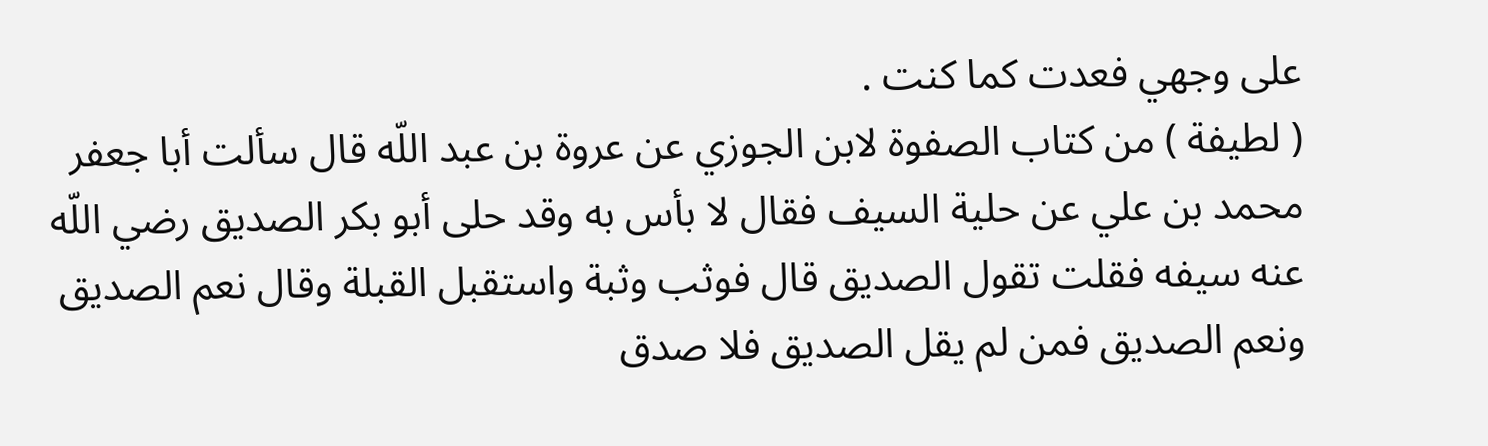على وجهي فعدت كما كنت .
( لطيفة ) من كتاب الصفوة لابن الجوزي عن عروة بن عبد اللّه قال سألت أبا جعفر محمد بن علي عن حلية السيف فقال لا بأس به وقد حلى أبو بكر الصديق رضي اللّه عنه سيفه فقلت تقول الصديق قال فوثب وثبة واستقبل القبلة وقال نعم الصديق ونعم الصديق فمن لم يقل الصديق فلا صدق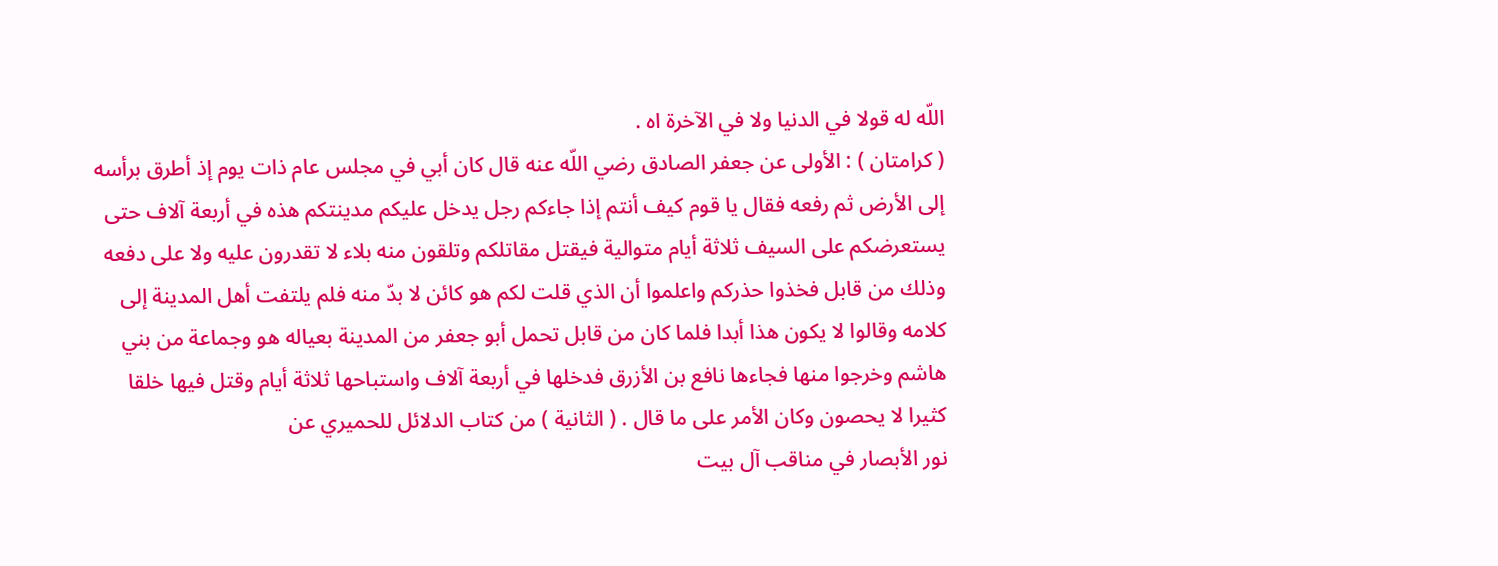اللّه له قولا في الدنيا ولا في الآخرة اه .
( كرامتان ) : الأولى عن جعفر الصادق رضي اللّه عنه قال كان أبي في مجلس عام ذات يوم إذ أطرق برأسه إلى الأرض ثم رفعه فقال يا قوم كيف أنتم إذا جاءكم رجل يدخل عليكم مدينتكم هذه في أربعة آلاف حتى يستعرضكم على السيف ثلاثة أيام متوالية فيقتل مقاتلكم وتلقون منه بلاء لا تقدرون عليه ولا على دفعه وذلك من قابل فخذوا حذركم واعلموا أن الذي قلت لكم هو كائن لا بدّ منه فلم يلتفت أهل المدينة إلى كلامه وقالوا لا يكون هذا أبدا فلما كان من قابل تحمل أبو جعفر من المدينة بعياله هو وجماعة من بني هاشم وخرجوا منها فجاءها نافع بن الأزرق فدخلها في أربعة آلاف واستباحها ثلاثة أيام وقتل فيها خلقا كثيرا لا يحصون وكان الأمر على ما قال . ( الثانية ) من كتاب الدلائل للحميري عن
نور الأبصار في مناقب آل بيت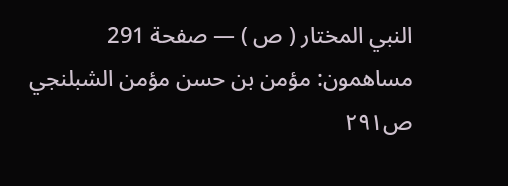النبي المختار ( ص ) — صفحة 291
مساهمون: مؤمن بن حسن مؤمن الشبلنجي
ص٢٩١